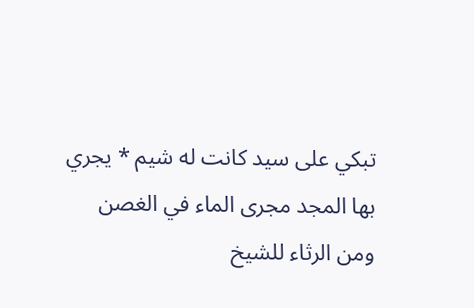تبكي على سيد كانت له شيم * يجري بها المجد مجرى الماء في الغصن
ومن الرثاء للشيخ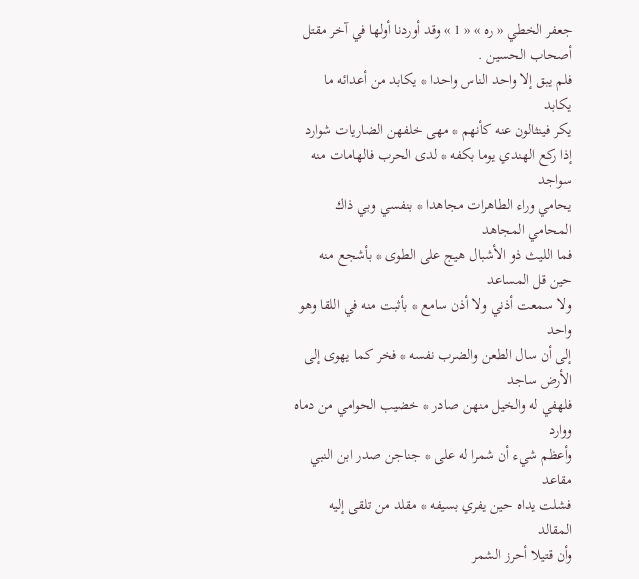جعفر الخطي « ره » « 1 » وقد أوردنا أولها في آخر مقتل أصحاب الحسين .
فلم يبق إلا واحد الناس واحدا * يكابد من أعدائه ما يكابد
يكر فينثالون عنه كأنهم * مهى خلفهن الضاريات شوارد
إذا ركع الهندي يوما بكفه * لدى الحرب فالهامات منه سواجد
يحامي وراء الطاهرات مجاهدا * بنفسي وبي ذاك المحامي المجاهد
فما الليث ذو الأشبال هيج على الطوى * بأشجع منه حين قل المساعد
ولا سمعت أذني ولا أذن سامع * بأثبت منه في اللقا وهو واحد
إلى أن سال الطعن والضرب نفسه * فخر كما يهوى إلى الأرض ساجد
فلهفي له والخيل منهن صادر * خضيب الحوامي من دماه ووارد
وأعظم شيء أن شمرا له على * جناجن صدر ابن النبي مقاعد
فشلت يداه حين يفري بسيفه * مقلد من تلقى إليه المقالد
وأن قتيلا أحرز الشمر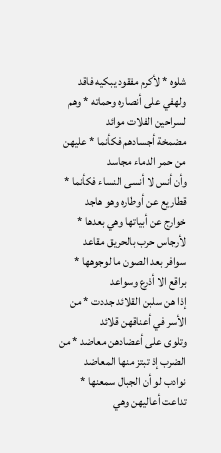شلوه * لأكرم مفقود يبكيه فاقد
ولهفي على أنصاره وحماته * وهم لسراحين الفلات موائد
مضمخة أجسادهم فكأنما * عليهن من حمر الدماء مجاسد
وأن أنس لا أنسى النساء فكأنما * قطاريع عن أوطاره وهو هاجد
خوارج عن أبياتها وهي بعدها * لأرجاس حرب بالحريق مقاعد
سوافر بعد الصون ما لوجوهها * براقع الا أذرع وسواعد
إذا هن سلبن القلائد جددت * من الأسر في أعناقهن قلائد
وتلوى على أعضادهن معاضد * من الضرب إذ تبتز منها المعاضد
نوادب لو أن الجبال سمعنها * تداعت أعاليهن وهي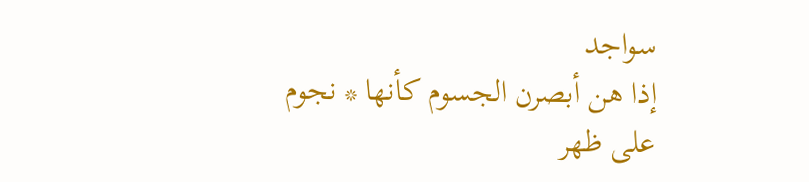سواجد
إذا هن أبصرن الجسوم كأنها * نجوم على ظهر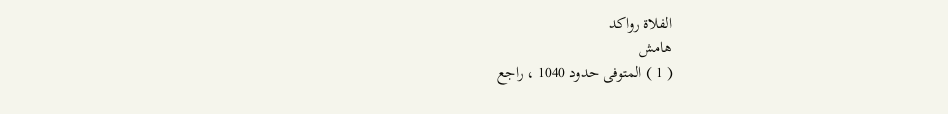الفلاة رواكد
هامش
( 1 ) المتوفى حدود 1040 ، راجع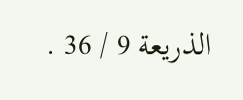الذريعة 9 / 36 .